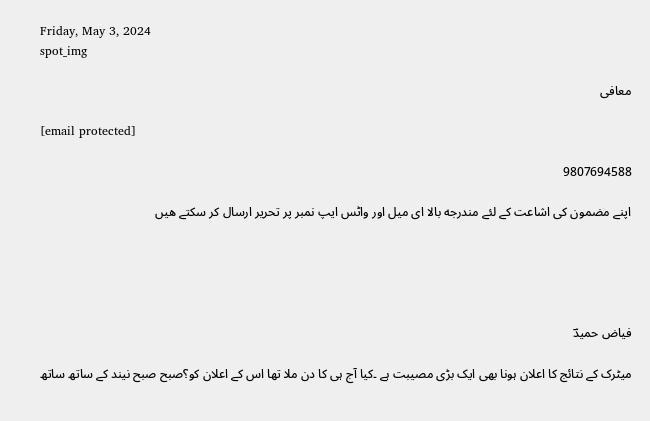Friday, May 3, 2024
spot_img

معافی

[email protected]

9807694588

اپنے مضمون كی اشاعت كے لئے مندرجه بالا ای میل اور واٹس ایپ نمبر پر تحریر ارسال كر سكتے هیں





فیاض حمیدؔ

میٹرک کے نتائج کا اعلان ہونا بھی ایک بڑی مصیبت ہے ۔کیا آج ہی کا دن ملا تھا اس کے اعلان کو؟صبح صبح نیند کے ساتھ ساتھ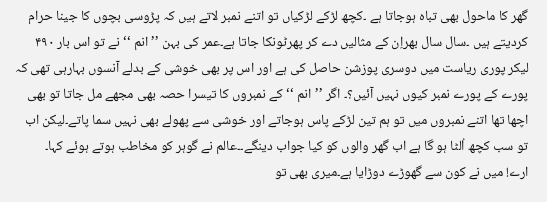گھر کا ماحول بھی تباہ ہوجاتا ہے ۔کچھ لڑکے لڑکیاں تو اتنے نمبر لاتے ہیں کہ پڑوسی بچوں کا جینا حرام کردیتے ہیں ۔سال سال بھراِن کے مثالیں دے کر پھرٹونکا جاتا ہے۔عمر کی بہن ’’انم ‘‘نے تو اس بار ۴۹۰ لیکر پوری ریاست میں دوسری پوزشن حاصل کی ہے اور اس پر بھی خوشی کے بدلے آنسوں بہارہی تھی کہ پورے کے پورے نمبر کیوں نہیں آئیں؟۔ اگر ’’انم ‘‘ کے نمبروں کا تیسرا حصہ بھی مجھے مل جاتا تو بھی اچھا تھا اتنے نمبروں میں تو ہم تین لڑکے پاس ہوجاتے اور خوشی سے پھولے بھی نہیں سما پاتے۔لیکن اب تو سب کچھ اُلٹا ہو گا ہے اب گھر والوں کو کیا جواب دینگے۔۔عالم نے گوہر کو مخاطب ہوتے ہوئے کہا۔
ارے! میں نے کون سے گھوڑے دوڑایا ہے۔میری بھی تو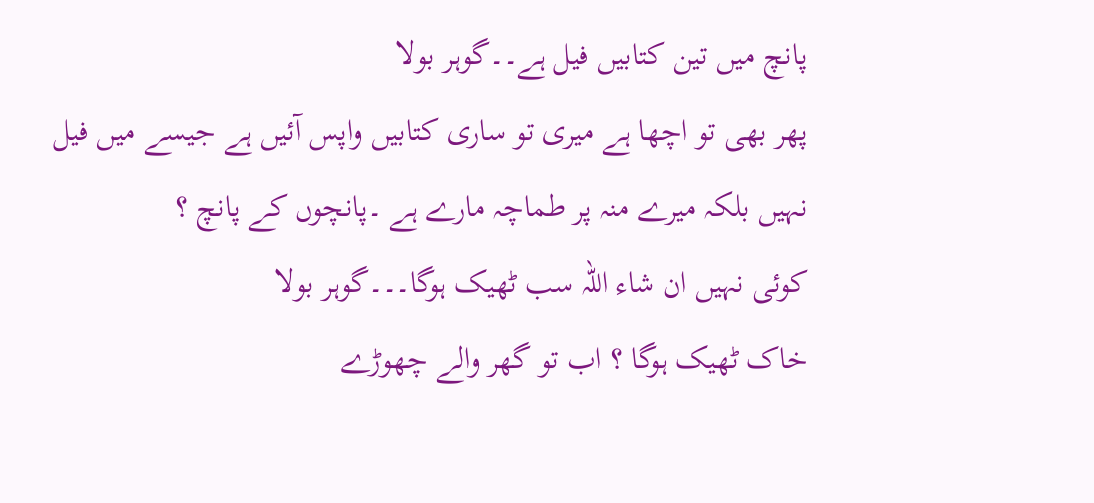پانچ میں تین کتابیں فیل ہے۔۔گوہر بولا
پھر بھی تو اچھا ہے میری تو ساری کتابیں واپس آئیں ہے جیسے میں فیل نہیں بلکہ میرے منہ پر طماچہ مارے ہے ۔پانچوں کے پانچ ؟
کوئی نہیں ان شاء اللہ سب ٹھیک ہوگا۔۔۔گوہر بولا
خاک ٹھیک ہوگا ؟ اب تو گھر والے چھوڑے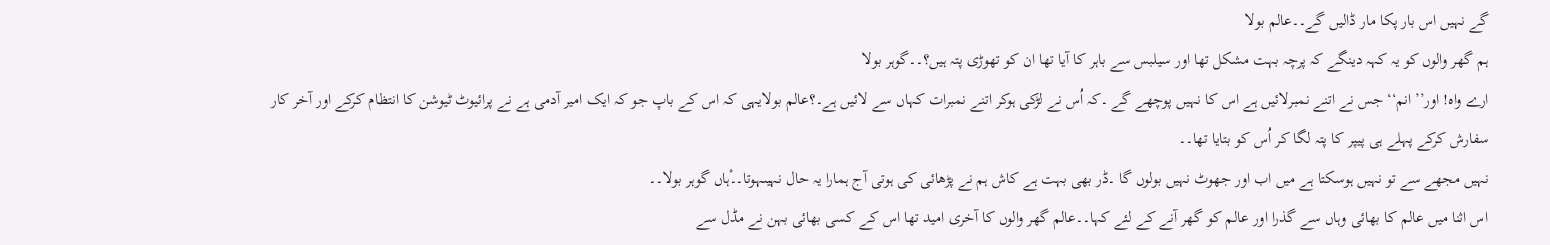گے نہیں اس بار پکا مار ڈالیں گے۔۔عالم بولا
ہم گھر والوں کو یہ کہہ دینگے کہ پرچہ بہت مشکل تھا اور سیلبس سے باہر کا آیا تھا ان کو تھوڑی پتہ ہیں؟۔۔گوہر بولا
ارے واہ! اور’’ انم‘‘ جس نے اتنے نمبرلائیں ہے اس کا نہیں پوچھے گے ۔کہ اُس نے لڑکی ہوکر اتنے نمبرات کہاں سے لائیں ہے۔؟عالم بولایہی کہ اس کے باپ جو کہ ایک امیر آدمی ہے نے پرائیوٹ ٹیوشن کا انتظام کرکے اور آخر کار سفارش کرکے پہلے ہی پیپر کا پتہ لگا کر اُس کو بتایا تھا۔۔
نہیں مجھے سے تو نہیں ہوسکتا ہے میں اب اور جھوٹ نہیں بولوں گا ۔ڈر بھی بہت ہے کاش ہم نے پڑھائی کی ہوتی آج ہمارا یہ حال نہیںہوتا۔۔ْہاں گوہر بولا۔۔
اس اثنا میں عالم کا بھائی وہاں سے گذرا اور عالم کو گھر آنے کے لئے کہا۔۔عالم گھر والوں کا آخری امید تھا اس کے کسی بھائی بہن نے مڈل سے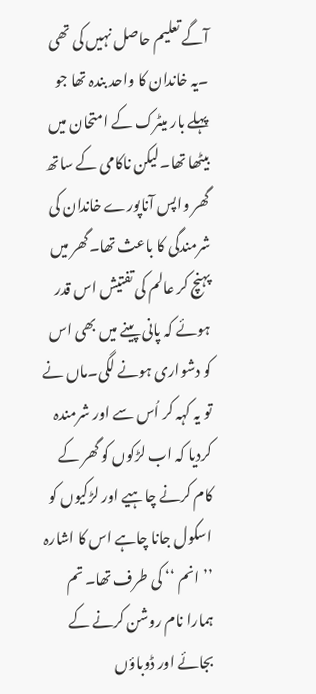آگے تعلیم حاصل نہیں کی تھی ۔یہ خاندان کا واحد بندہ تھا جو پہلے بار میٹرک کے امتحان میں بیٹھا تھا۔لیکن ناکامی کے ساتھ گھر واپس آناپورے خاندان کی شرمندگی کا باعث تھا۔گھر میں پہنچ کر عالم کی تفتیش اس قدر ہوئے کہ پانی پینے میں بھی اس کو دشواری ہونے لگی۔ماں نے تو یہ کہہ کر اُس سے اور شرمندہ کردیا کہ اب لڑکوں کو گھر کے کام کرنے چاہیے اور لڑکیوں کو اسکول جانا چاہے اس کا اشارہ ’’انم ‘‘ کی طرف تھا۔ تم ہمارا نام روشن کرنے کے بجائے اور ڈوباؤں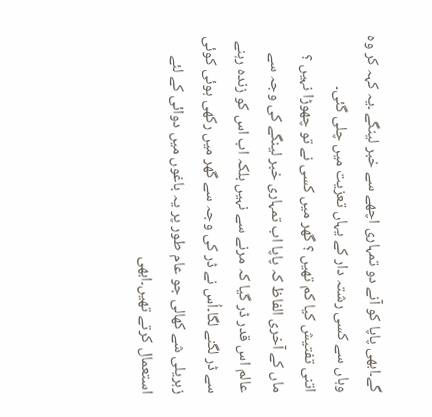گے۔ابھی پاپا کو آنے دو تمہاری اچھے سے خبر لینگے ۔یہ کہہ کر وہ وہاں سے کسی رشتہ دار کے یہاں تعزیت میں چلی گئی۔
اتنی تفتیش کیا کم تھیں ؟ گھر میں کسی نے تو چھوڑا نہیں ؟ ماں کے آخری الفاظ کہ پاپا اب تمہاری خبر لینگے کی وجہ سے عالم اس قدر ڈر گیا کہ مرنے سے نہیں بلکہ اب اس کو زندہ رہنے سے ڈر لگنے لگا۔اُس نے ڈر کی وجہ سے گھر میں رکھی ہوئی کوئی زہریلی شے کھالی جو عام طور پر یہ باغوں میں دوائی کے لئے استعمال کرتے تھیں۔ابھی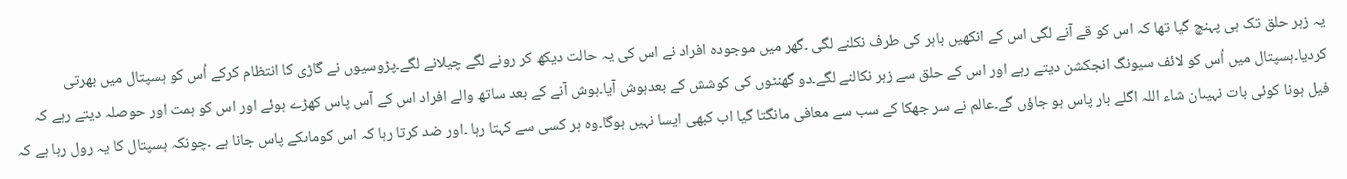یہ زہر حلق تک ہی پہنچ گیا تھا کہ اس کو قے آنے لگی اس کے انکھیں باہر کی طرف نکلنے لگی ۔گھر میں موجودہ افراد نے اس کی یہ حالت دیکھ کر رونے لگے چیلانے لگے۔پڑوسیوں نے گاڑی کا انتظام کرکے اُس کو ہسپتال میں بھرتی کردیا۔ہسپتال میں اُس کو لائف سیونگ انجکشن دیتے رہے اور اس کے حلق سے زہر نکالنے لگے۔دو گھنٹوں کی کوشش کے بعدہوش آیا۔ہوش آنے کے بعد ساتھ والے افراد اس کے آس پاس کھڑے ہوئے اور اس کو ہمت اور حوصلہ دیتے رہے کہ فیل ہونا کوئی بات نہیںان شاء اللہ اگلے بار پاس ہو جاؤں گے۔عالم نے سر جھکا کے سب سے معافی مانگتا گیا اب کبھی ایسا نہیں ہوگا۔وہ ہر کسی سے کہتا رہا ۔اور ضد کرتا رہا کہ اس کوماںکے پاس جانا ہے ۔چونکہ ہسپتال کا یہ رول رہا ہے کہ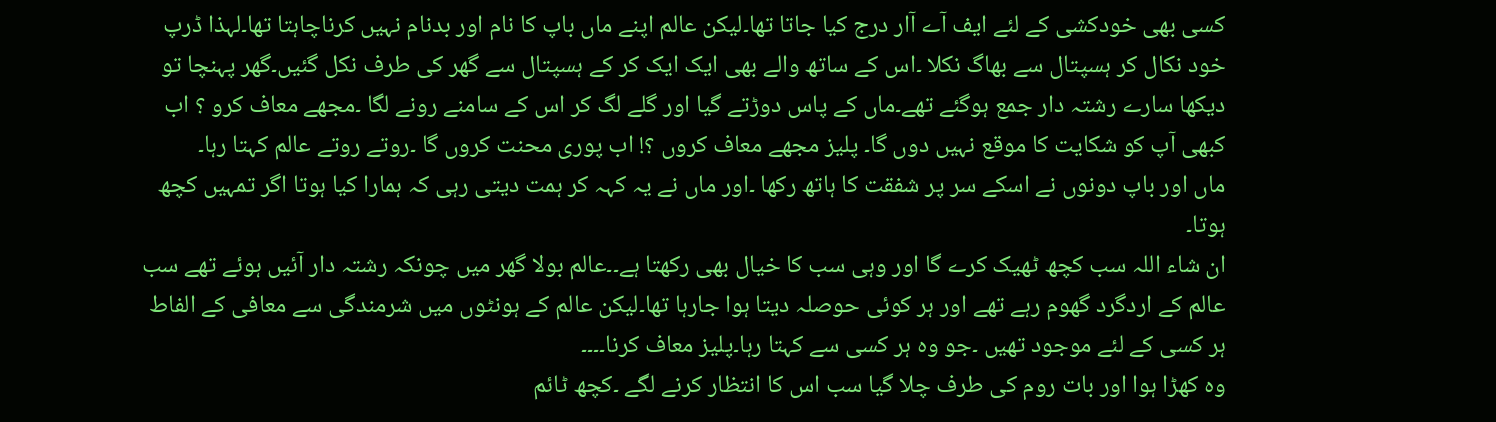کسی بھی خودکشی کے لئے ایف آے آار درج کیا جاتا تھا۔لیکن عالم اپنے ماں باپ کا نام اور بدنام نہیں کرناچاہتا تھا۔لہذا ڈرپ خود نکال کر ہسپتال سے بھاگ نکلا ۔اس کے ساتھ والے بھی ایک ایک کر کے ہسپتال سے گھر کی طرف نکل گئیں۔گھر پہنچا تو دیکھا سارے رشتہ دار جمع ہوگئے تھے۔ماں کے پاس دوڑتے گیا اور گلے لگ کر اس کے سامنے رونے لگا ۔مجھے معاف کرو ؟ اب کبھی آپ کو شکایت کا موقع نہیں دوں گا۔ پلیز مجھے معاف کروں ؟! اب پوری محنت کروں گا ۔روتے روتے عالم کہتا رہا۔
ماں اور باپ دونوں نے اسکے سر پر شفقت کا ہاتھ رکھا ۔اور ماں نے یہ کہہ کر ہمت دیتی رہی کہ ہمارا کیا ہوتا اگر تمہیں کچھ ہوتا۔
ان شاء اللہ سب کچھ ٹھیک کرے گا اور وہی سب کا خیال بھی رکھتا ہے۔۔عالم بولا گھر میں چونکہ رشتہ دار آئیں ہوئے تھے سب عالم کے اردگرد گھوم رہے تھے اور ہر کوئی حوصلہ دیتا ہوا جارہا تھا۔لیکن عالم کے ہونٹوں میں شرمندگی سے معافی کے الفاط ہر کسی کے لئے موجود تھیں ۔جو وہ ہر کسی سے کہتا رہا۔پلیز معاف کرنا۔۔۔۔
وہ کھڑا ہوا اور بات روم کی طرف چلا گیا سب اس کا انتظار کرنے لگے ۔کچھ ٹائم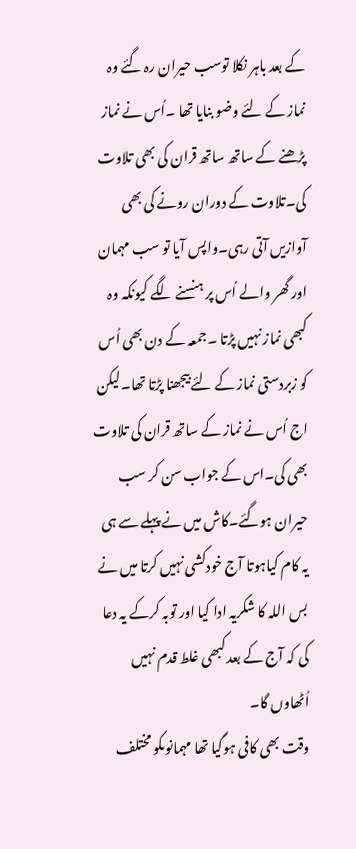کے بعد باہر نکلا توسب حیران رہ گئے وہ نماز کے لئے وضو بنایا تھا ۔اُس نے نماز پڑھنے کے ساتھ ساتھ قران کی بھی تلاوت کی۔تلاوت کے دوران رونے کی بھی آوازیں آتی رہی۔واپس آیا تو سب مہمان اور گھر والے اُس پر ہنسنے لگے کیونکہ وہ کبھی نماز نہیں پڑتا ۔جمعہ کے دن بھی اُس کو زبردستی نماز کے لئے بیجھنا پڑتا تھا۔لیکن اج اُس نے نماز کے ساتھ قران کی تلاوت بھی کی۔اس کے جواب سن کر سب حیران ہوگئے۔کاش میں نے پہلے سے ہی یہ کام کیاہوتا آج خودکشی نہیں کرتا میں نے بس اللہ کا شکریہ ادا کیا اور توبہ کرکے یہ دعا کی کہ آج کے بعد کبھی غلط قدم نہیں اُٹھاوں گا۔
وقت بھی کافی ہوگیا تھا مہمانوںکو مختلف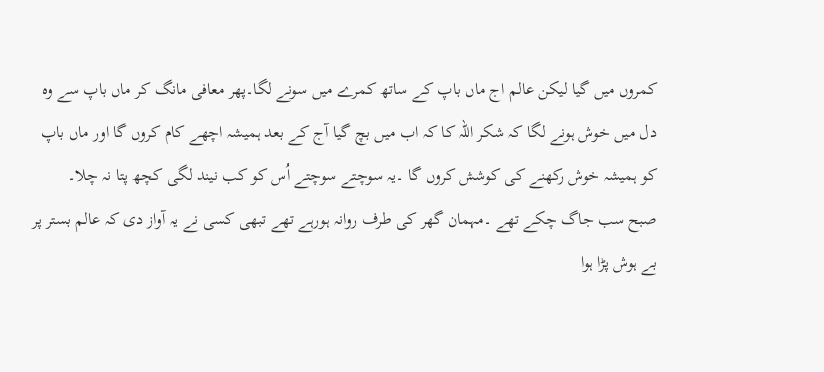کمروں میں گیا لیکن عالم اج ماں باپ کے ساتھ کمرے میں سونے لگا۔پھر معافی مانگ کر ماں باپ سے وہ دل میں خوش ہونے لگا کہ شکر اللہ کا کہ اب میں بچ گیا آج کے بعد ہمیشہ اچھے کام کروں گا اور ماں باپ کو ہمیشہ خوش رکھنے کی کوشش کروں گا ۔یہ سوچتے سوچتے اُس کو کب نیند لگی کچھ پتا نہ چلا۔
صبح سب جاگ چکے تھے ۔مہمان گھر کی طرف روانہ ہورہے تھے تبھی کسی نے یہ آواز دی کہ عالم بستر پر بے ہوش پڑا ہوا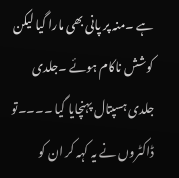ہے ۔منہ پر پانی بھی مارا گیا لیکن کوشش ناکام ہوئے ۔جلدی جلدی ہسپتال پہنچایا گیا ۔۔۔۔تو ڈاکٹروں نے یہ کہہ کر ان کو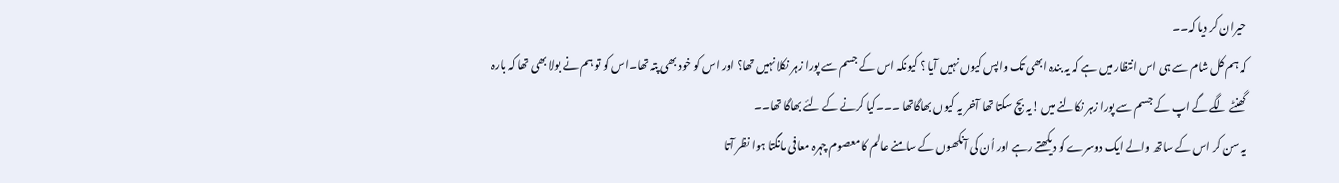حیران کر دیا کہ۔۔
کہ ہم کل شام سے ہی اس انتظار میں ہے کہ یہ بندہ ابھی تک واپس کیوں نہیں آیا ؟ کیونکہ اس کے جسم سے پورا زہر نکلا نہیں تھا؟ اور اس کو خود بھی پتہ تھا۔اس کو تو ہم نے بولا بھی تھا کہ بارہ گھنٹے لگے گے اپ کے جسم سے پورا زہر نکالنے میں !یہ بچ سکتا تھا آخر یہ کیوں بھاگاتھا ۔۔۔کیا کرنے کے لئے بھاگا تھا۔۔
یہ سن کر اس کے ساتھ والے ایک دوسرے کو دیکھتے رہے اور اُن کی آنکھوں کے سامنے عالم کا معصوم چہرہ معافی مانگتا ہوا نظر آتا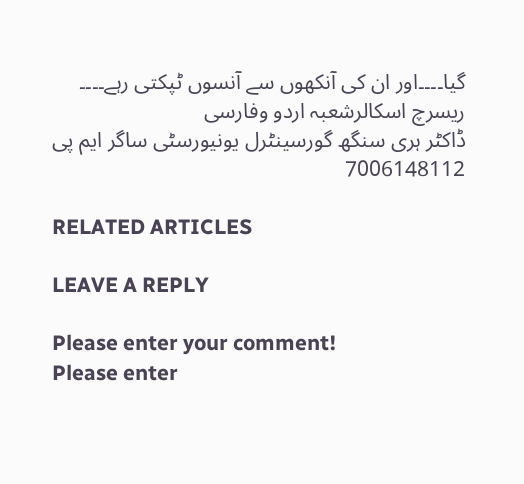گیا۔۔۔۔اور ان کی آنکھوں سے آنسوں ٹپکتی رہے۔۔۔۔
ریسرچ اسکالرشعبہ اردو وفارسی
ڈاکٹر ہری سنگھ گورسینٹرل یونیورسٹی ساگر ایم پی
7006148112

RELATED ARTICLES

LEAVE A REPLY

Please enter your comment!
Please enter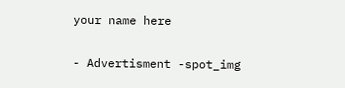your name here

- Advertisment -spot_img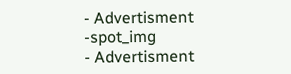- Advertisment -spot_img
- Advertisment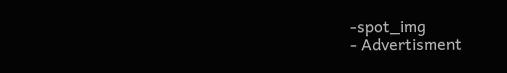-spot_img
- Advertisment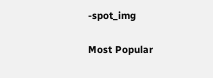-spot_img

Most Popular